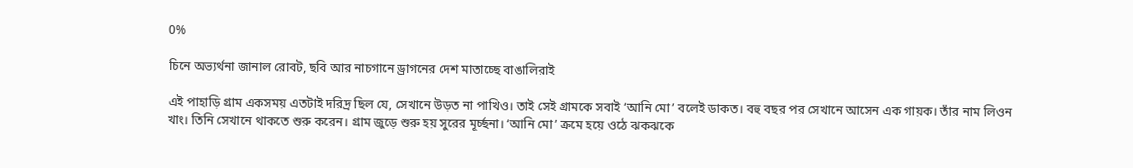0%

চিনে অভ‌্যর্থনা জানাল রোবট, ছবি আর নাচগানে ড্রাগনের দেশ মাতাচ্ছে বাঙালিরাই

এই পাহাড়ি গ্রাম একসময় এতটাই দরিদ্র ছিল যে, সেখানে উড়ত না পাখিও। তাই সেই গ্রামকে সবাই ‘আনি মো’ বলেই ডাকত। বহু বছর পর সেখানে আসেন এক গায়ক। তাঁর নাম লিওন খাং। তিনি সেখানে থাকতে শুরু করেন। গ্রাম জুড়ে শুরু হয় সুরের মূর্চ্ছনা। ‘আনি মো’ ক্রমে হয়ে ওঠে ঝকঝকে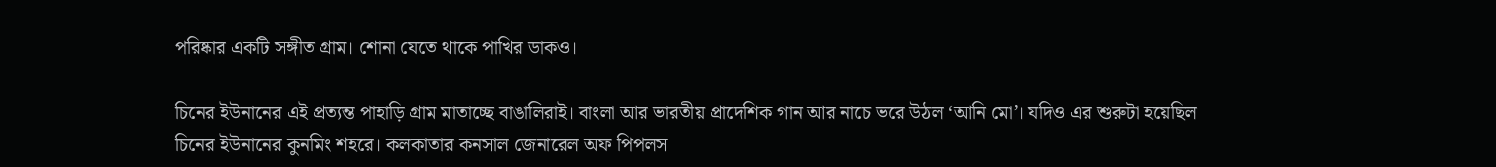পরিষ্কার একটি সঙ্গীত গ্রাম। শোনা যেতে থাকে পাখির ডাকও।

চিনের ইউনানের এই প্রত‌্যন্ত পাহাড়ি গ্রাম মাতাচ্ছে বাঙালিরাই। বাংলা আর ভারতীয় প্রাদেশিক গান আর নাচে ভরে উঠল ‘আনি মো’। যদিও এর শুরুটা হয়েছিল চিনের ইউনানের কুনমিং শহরে। কলকাতার কনসাল জেনারেল অফ পিপলস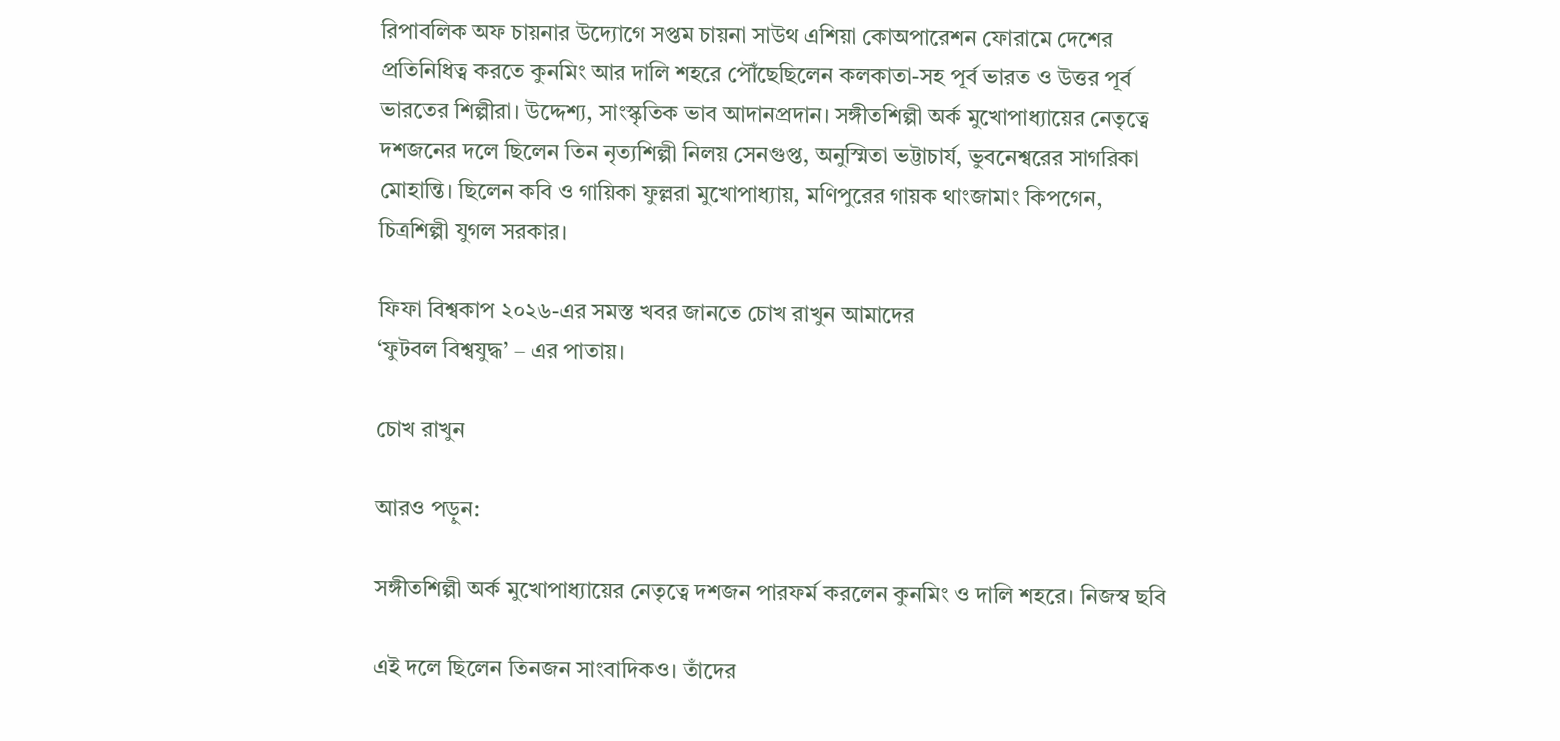রিপাবলিক অফ চায়নার উদ্যোগে সপ্তম চায়না সাউথ এশিয়া কোঅপারেশন ফোরামে দেশের প্রতিনিধিত্ব করতে কুনমিং আর দালি শহরে পৌঁছেছিলেন কলকাতা-সহ পূর্ব ভারত ও উত্তর পূর্ব ভারতের শিল্পীরা। উদ্দেশ‌্য, সাংস্কৃতিক ভাব আদানপ্রদান। সঙ্গীতশিল্পী অর্ক মুখোপাধ‌্যায়ের নেতৃত্বে দশজনের দলে ছিলেন তিন নৃত‌্যশিল্পী নিলয় সেনগুপ্ত, অনুস্মিতা ভট্টাচার্য, ভুবনেশ্বরের সাগরিকা মোহান্তি। ছিলেন কবি ও গায়িকা ফুল্লরা মুখোপাধ‌্যায়, মণিপুরের গায়ক থাংজামাং কিপগেন, চিত্রশিল্পী যুগল সরকার।

ফিফা বিশ্বকাপ ২০২৬-এর সমস্ত খবর জানতে চোখ রাখুন আমাদের
‘ফুটবল বিশ্বযুদ্ধ’ – এর পাতায়।

চোখ রাখুন

আরও পড়ুন:

সঙ্গীতশিল্পী অর্ক মুখোপাধ‌্যায়ের নেতৃত্বে দশজন পারফর্ম করলেন কুনমিং ও দালি শহরে। নিজস্ব ছবি

এই দলে ছিলেন তিনজন সাংবাদিকও। তাঁদের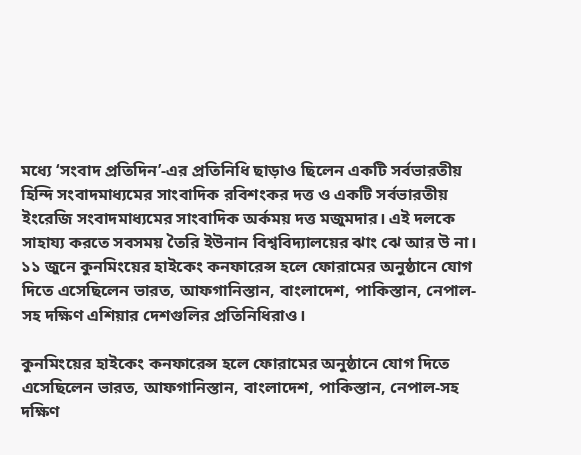মধ্যে ‘সংবাদ প্রতিদিন’-এর প্রতিনিধি ছাড়াও ছিলেন একটি সর্বভারতীয় হিন্দি সংবাদমাধ‌্যমের সাংবাদিক রবিশংকর দত্ত ও একটি সর্বভারতীয় ইংরেজি সংবাদমাধ‌্যমের সাংবাদিক অর্কময় দত্ত মজুমদার। এই দলকে সাহায‌্য করতে সবসময় তৈরি ইউনান বিশ্ববিদ‌্যালয়ের ঝাং ঝে আর উ না। ১১ জুনে কুনমিংয়ের হাইকেং কনফারেন্স হলে ফোরামের অনুষ্ঠানে যোগ দিতে এসেছিলেন ভারত, আফগানিস্তান, বাংলাদেশ, পাকিস্তান, নেপাল-সহ দক্ষিণ এশিয়ার দেশগুলির প্রতিনিধিরাও।

কুনমিংয়ের হাইকেং কনফারেন্স হলে ফোরামের অনুষ্ঠানে যোগ দিতে এসেছিলেন ভারত, আফগানিস্তান, বাংলাদেশ, পাকিস্তান, নেপাল-সহ দক্ষিণ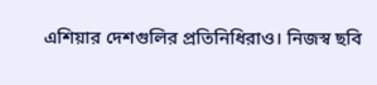এশিয়ার দেশগুলির প্রতিনিধিরাও। নিজস্ব ছবি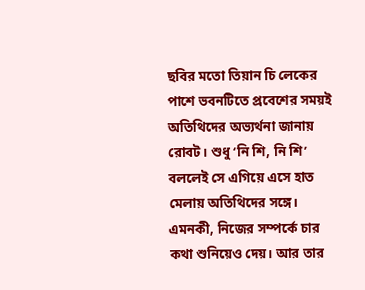ছবির মতো তিয়ান চি লেকের পাশে ভবনটিতে প্রবেশের সময়ই অতিথিদের অভ‌্যর্থনা জানায় রোবট। শুধু ‘নি শি, নি শি’ বললেই সে এগিয়ে এসে হাত মেলায় অতিথিদের সঙ্গে। এমনকী, নিজের সম্পর্কে চার কথা শুনিয়েও দেয়। আর তার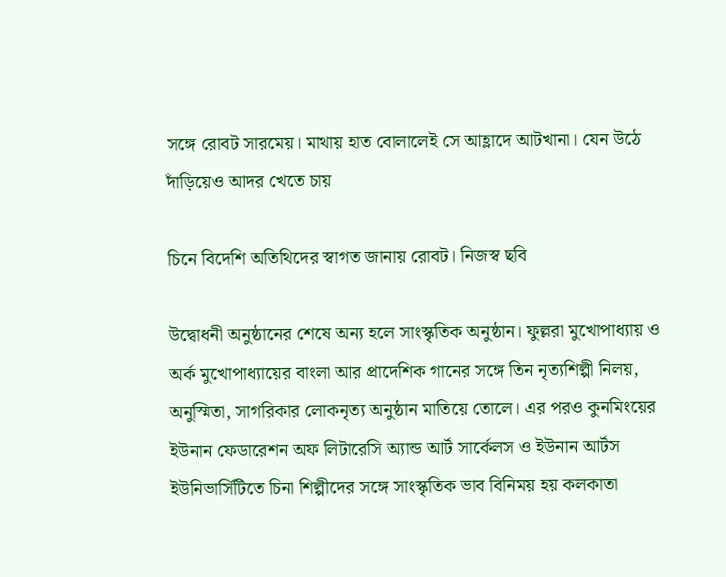সঙ্গে রোবট সারমেয়। মাথায় হাত বোলালেই সে আহ্লাদে আটখানা। যেন উঠে দাঁড়িয়েও আদর খেতে চায়

চিনে বিদেশি অতিথিদের স্বাগত জানায় রোবট। নিজস্ব ছবি

উদ্বোধনী অনুষ্ঠানের শেষে অন‌্য হলে সাংস্কৃতিক অনুষ্ঠান। ফুল্লরা মুখোপাধ‌্যায় ও অর্ক মুখোপাধ‌্যায়ের বাংলা আর প্রাদেশিক গানের সঙ্গে তিন নৃত‌্যশিল্পী নিলয়, অনুস্মিতা, সাগরিকার লোকনৃত‌্য অনুষ্ঠান মাতিয়ে তোলে। এর পরও কুনমিংয়ের ইউনান ফেডারেশন অফ লিটারেসি অ‌্যান্ড আর্ট সার্কেলস ও ইউনান আর্টস ইউনিভার্সিটিতে চিনা শিল্পীদের সঙ্গে সাংস্কৃতিক ভাব বিনিময় হয় কলকাতা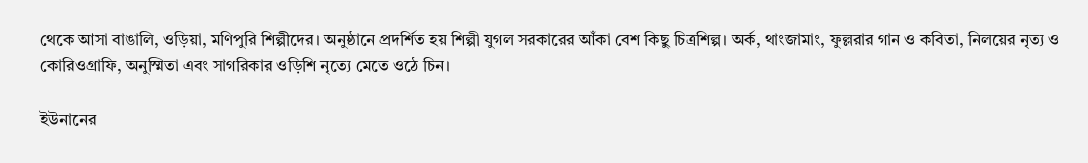থেকে আসা বাঙালি, ওড়িয়া, মণিপুরি শিল্পীদের। অনুষ্ঠানে প্রদর্শিত হয় শিল্পী যুগল সরকারের আঁকা বেশ কিছু চিত্রশিল্প। অর্ক, থাংজামাং, ফুল্লরার গান ও কবিতা, নিলয়ের নৃত‌্য ও কোরিওগ্রাফি, অনুস্মিতা এবং সাগরিকার ওড়িশি নৃত্যে মেতে ওঠে চিন।

ইউনানের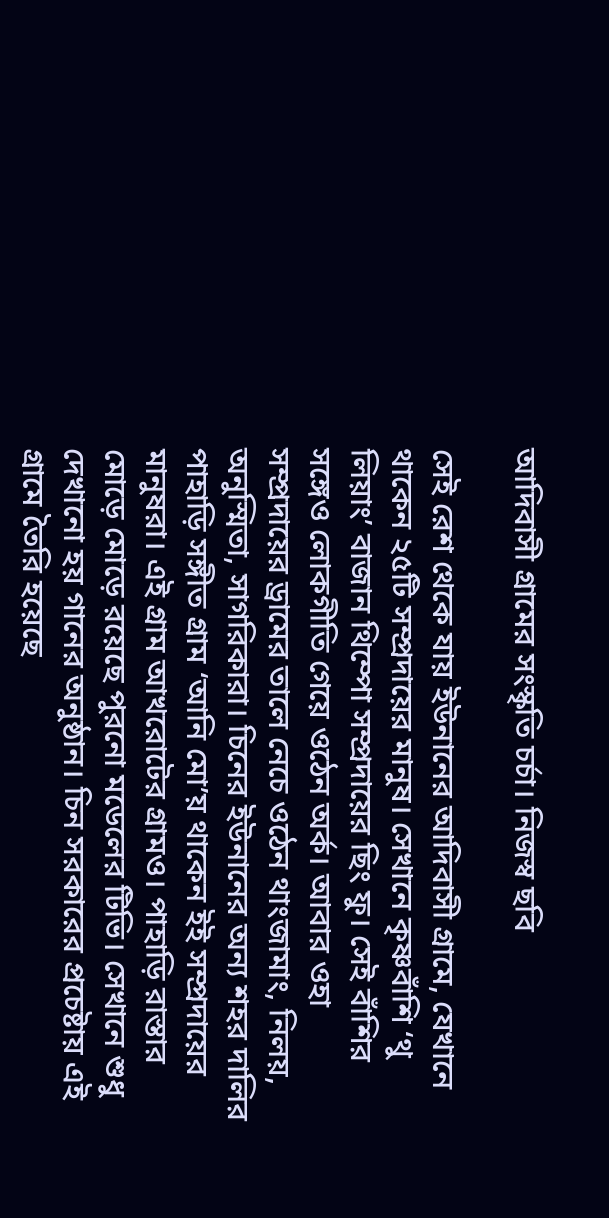আদিবাসী গ্রামের সংস্কৃতি চর্চা। নিজস্ব ছবি

সেই রেশ থেকে যায় ইউনানের আদিবাসী গ্রামে, যেখানে থাকেন ২৫টি সম্প্রদায়ের মানুষ। সেখানে কৃষ্ণবাঁশি ‘থু লিয়াং’ বাজান থিম্পো সম্প্রদায়ের ছিং ফু। সেই বাঁশির সঙ্গেও লোকগীতি গেয়ে ওঠেন অর্ক। আবার ওহা সম্প্রদায়ের ড্রামের তালে নেচে ওঠেন থাংজামাং, নিলয়, অনুস্মিতা, সাগরিকারা। চিনের ইউনানের অন‌্য শহর দালির পাহাড়ি সঙ্গীত গ্রাম ‘আনি মো’য় থাকেন ইই সম্প্রদায়ের মানুষরা। এই গ্রাম আখরোটের গ্রামও। পাহাড়ি রাস্তার মোড়ে মোড়ে রয়েছে পুরনো মডেলের টিভি। সেখানে শুধু দেখানো হয় গানের অনুষ্ঠান। চিন সরকারের প্রচেষ্টায় এই গ্রামে তৈরি হয়েছে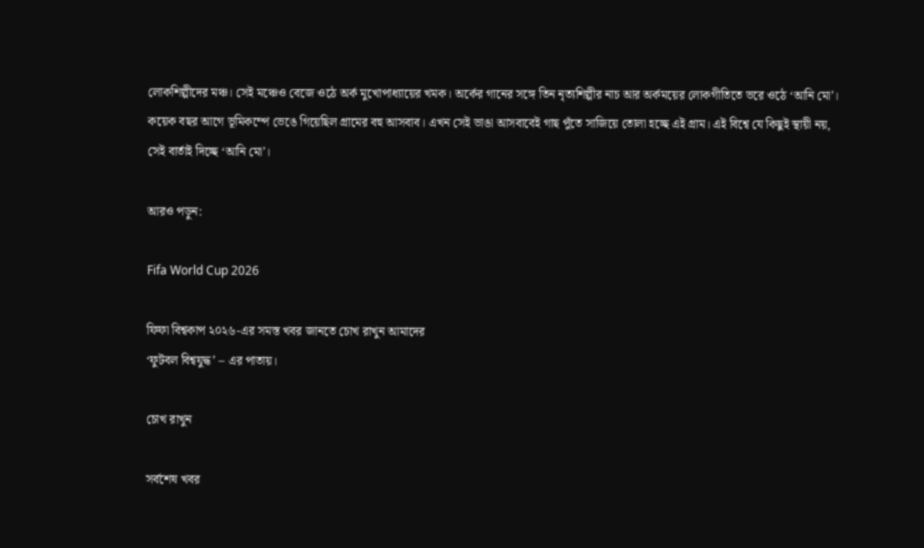লোকশিল্পীদের মঞ্চ। সেই মঞ্চেও বেজে ওঠে অর্ক মুখোপাধ‌্যায়ের খমক। অর্কের গানের সঙ্গে তিন নৃত‌্যশিল্পীর নাচ আর অর্কময়ের লোকগীতিতে ভরে ওঠে ‘আনি মো’। কয়েক বছর আগে ভূমিকম্পে ভেঙে গিয়েছিল গ্রামের বহু আসবাব। এখন সেই ভাঙা আসবাবেই গাছ পুঁতে সাজিয়ে তোলা হচ্ছে এই গ্রাম। এই বিশ্বে যে কিছুই স্থায়ী নয়, সেই বার্তাই দিচ্ছে ‘আনি মো’।

আরও পড়ুন:

Fifa World Cup 2026

ফিফা বিশ্বকাপ ২০২৬-এর সমস্ত খবর জানতে চোখ রাখুন আমাদের
‘ফুটবল বিশ্বযুদ্ধ’ – এর পাতায়।

চোখ রাখুন

সর্বশেষ খবর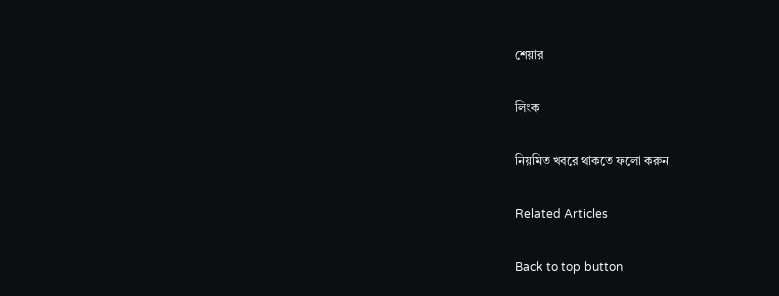শেয়ার

লিংক

নিয়মিত খবরে থাকতে ফলো করুন

Related Articles

Back to top button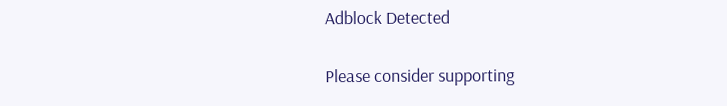Adblock Detected

Please consider supporting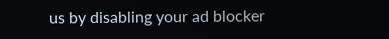us by disabling your ad blocker